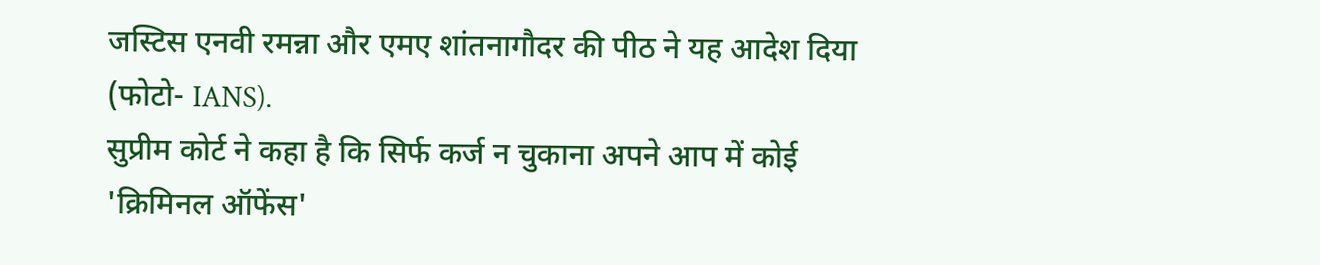जस्टिस एनवी रमन्ना और एमए शांतनागौदर की पीठ ने यह आदेश दिया (फोटो- IANS).
सुप्रीम कोर्ट ने कहा है कि सिर्फ कर्ज न चुकाना अपने आप में कोई 'क्रिमिनल ऑफेंस'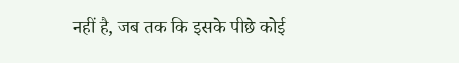नहीं है, जब तक कि इसके पीछे कोई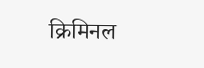क्रिमिनल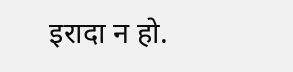इरादा न हो.